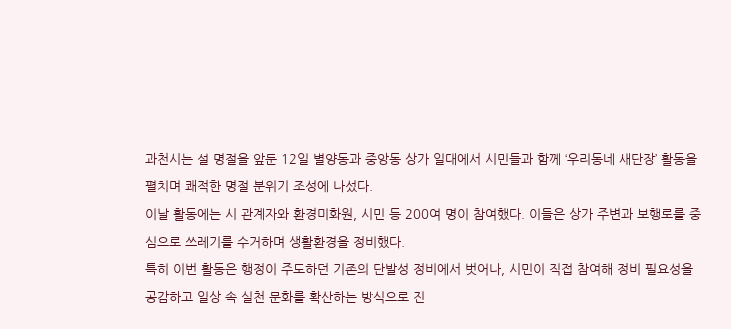과천시는 설 명절을 앞둔 12일 별양동과 중앙동 상가 일대에서 시민들과 함께 ‘우리동네 새단장’ 활동을 펼치며 쾌적한 명절 분위기 조성에 나섰다.
이날 활동에는 시 관계자와 환경미화원, 시민 등 200여 명이 참여했다. 이들은 상가 주변과 보행로를 중심으로 쓰레기를 수거하며 생활환경을 정비했다.
특히 이번 활동은 행정이 주도하던 기존의 단발성 정비에서 벗어나, 시민이 직접 참여해 정비 필요성을 공감하고 일상 속 실천 문화를 확산하는 방식으로 진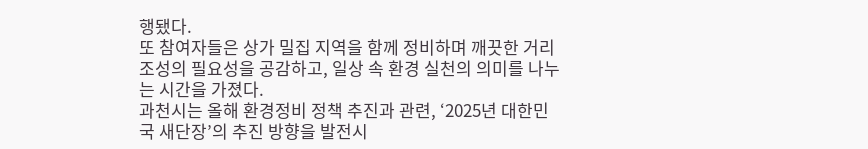행됐다.
또 참여자들은 상가 밀집 지역을 함께 정비하며 깨끗한 거리 조성의 필요성을 공감하고, 일상 속 환경 실천의 의미를 나누는 시간을 가졌다.
과천시는 올해 환경정비 정책 추진과 관련, ‘2025년 대한민국 새단장’의 추진 방향을 발전시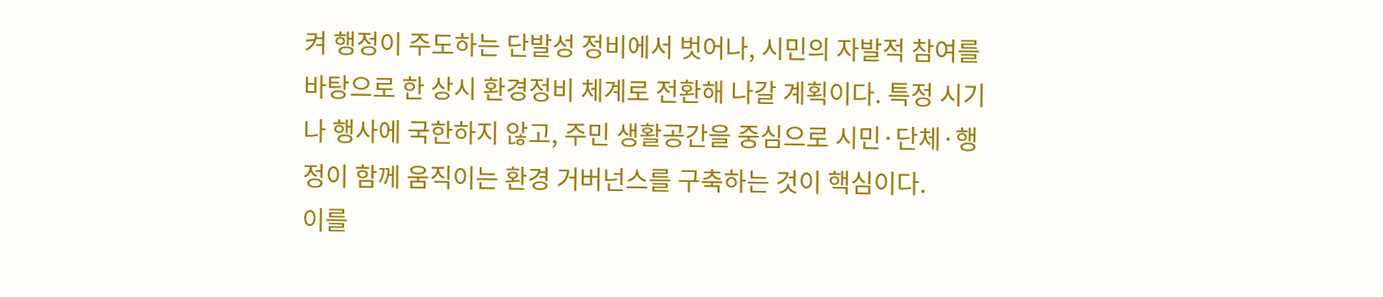켜 행정이 주도하는 단발성 정비에서 벗어나, 시민의 자발적 참여를 바탕으로 한 상시 환경정비 체계로 전환해 나갈 계획이다. 특정 시기나 행사에 국한하지 않고, 주민 생활공간을 중심으로 시민·단체·행정이 함께 움직이는 환경 거버넌스를 구축하는 것이 핵심이다.
이를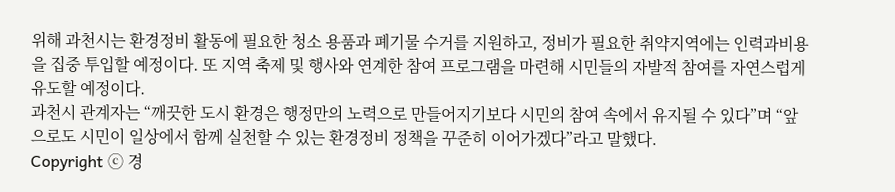위해 과천시는 환경정비 활동에 필요한 청소 용품과 폐기물 수거를 지원하고, 정비가 필요한 취약지역에는 인력과비용을 집중 투입할 예정이다. 또 지역 축제 및 행사와 연계한 참여 프로그램을 마련해 시민들의 자발적 참여를 자연스럽게 유도할 예정이다.
과천시 관계자는 “깨끗한 도시 환경은 행정만의 노력으로 만들어지기보다 시민의 참여 속에서 유지될 수 있다”며 “앞으로도 시민이 일상에서 함께 실천할 수 있는 환경정비 정책을 꾸준히 이어가겠다”라고 말했다.
Copyright ⓒ 경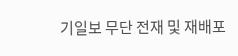기일보 무단 전재 및 재배포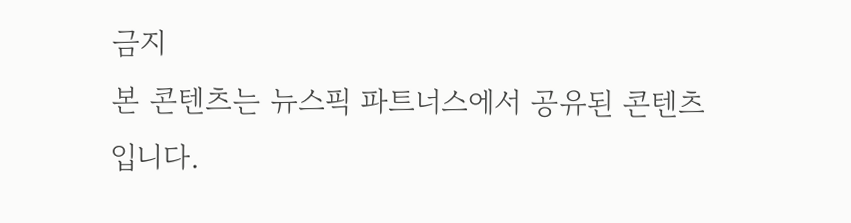금지
본 콘텐츠는 뉴스픽 파트너스에서 공유된 콘텐츠입니다.